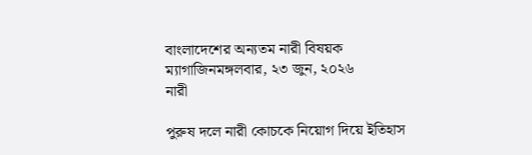বাংলাদেশের অন্যতম নারী বিষয়ক ম্যাগাজিনমঙ্গলবার, ২৩ জুন, ২০২৬
নারী

পুরুষ দলে নারী কোচকে নিয়োগ দিয়ে ইতিহাস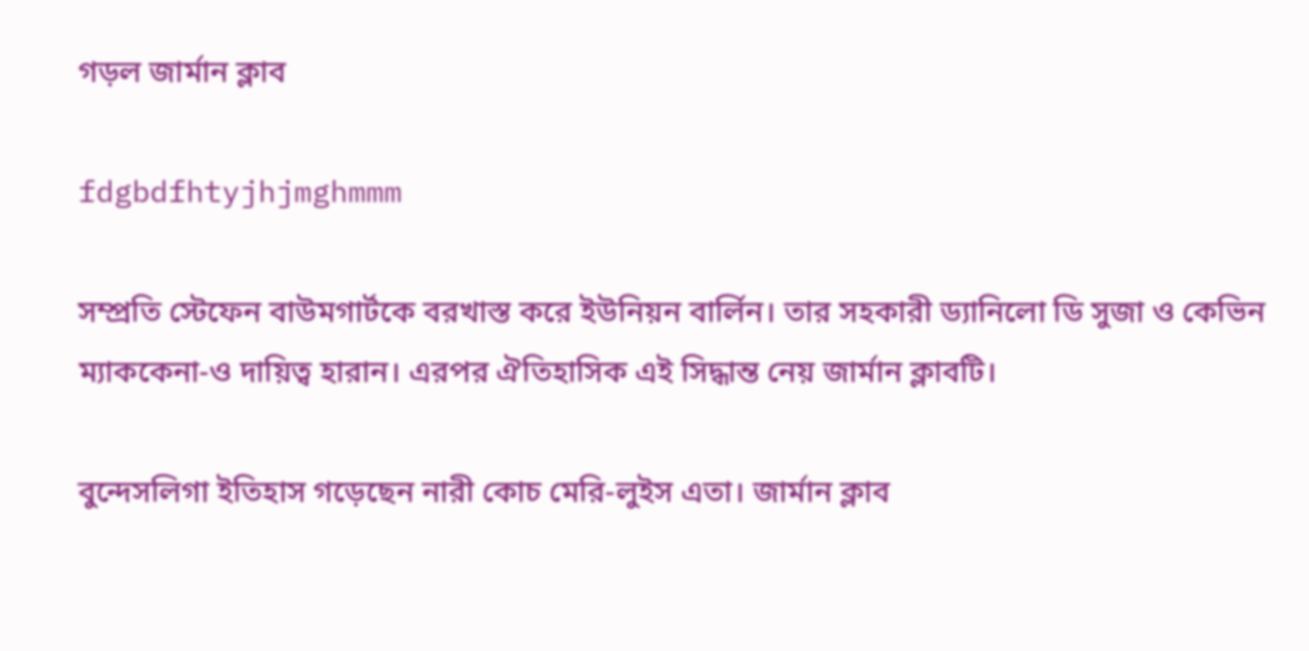গড়ল জার্মান ক্লাব

fdgbdfhtyjhjmghmmm

সম্প্রতি স্টেফেন বাউমগার্টকে বরখাস্ত করে ইউনিয়ন বার্লিন। তার সহকারী ড্যানিলো ডি সুজা ও কেভিন ম্যাককেনা-ও দায়িত্ব হারান। এরপর ঐতিহাসিক এই সিদ্ধান্ত নেয় জার্মান ক্লাবটি।

বুন্দেসলিগা ইতিহাস গড়েছেন নারী কোচ মেরি-লুইস এতা। জার্মান ক্লাব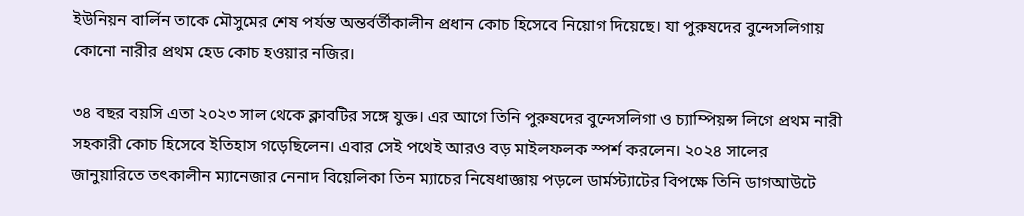ইউনিয়ন বার্লিন তাকে মৌসুমের শেষ পর্যন্ত অন্তর্বর্তীকালীন প্রধান কোচ হিসেবে নিয়োগ দিয়েছে। যা পুরুষদের বুন্দেসলিগায় কোনো নারীর প্রথম হেড কোচ হওয়ার নজির।

৩৪ বছর বয়সি এতা ২০২৩ সাল থেকে ক্লাবটির সঙ্গে যুক্ত। এর আগে তিনি পুরুষদের বুন্দেসলিগা ও চ্যাম্পিয়ন্স লিগে প্রথম নারী সহকারী কোচ হিসেবে ইতিহাস গড়েছিলেন। এবার সেই পথেই আরও বড় মাইলফলক স্পর্শ করলেন। ২০২৪ সালের জানুয়ারিতে তৎকালীন ম্যানেজার নেনাদ বিয়েলিকা তিন ম্যাচের নিষেধাজ্ঞায় পড়লে ডার্মস্ট্যাটের বিপক্ষে তিনি ডাগআউটে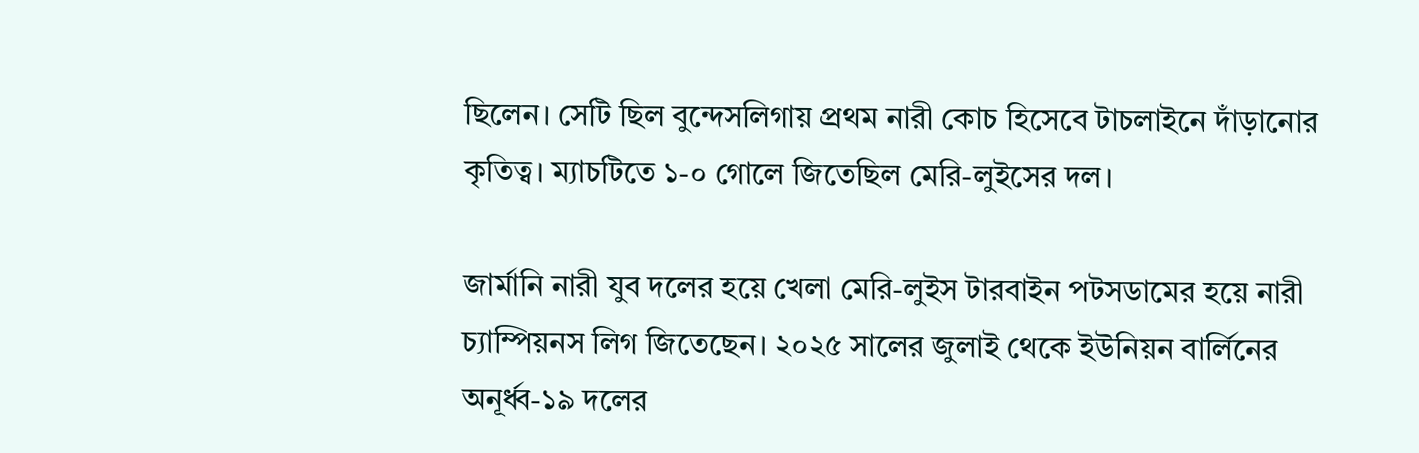ছিলেন। সেটি ছিল বুন্দেসলিগায় প্রথম নারী কোচ হিসেবে টাচলাইনে দাঁড়ানোর কৃতিত্ব। ম্যাচটিতে ১-০ গোলে জিতেছিল মেরি-লুইসের দল।

জার্মানি নারী যুব দলের হয়ে খেলা মেরি-লুইস টারবাইন পটসডামের হয়ে নারী চ্যাম্পিয়নস লিগ জিতেছেন। ২০২৫ সালের জুলাই থেকে ইউনিয়ন বার্লিনের অনূর্ধ্ব-১৯ দলের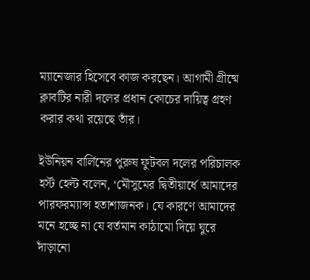ম্যানেজার হিসেবে কাজ করছেন। আগামী গ্রীষ্মে ক্লাবটির নারী দলের প্রধান কোচের দায়িত্ব গ্রহণ করার কথা রয়েছে তাঁর।

ইউনিয়ন বার্লিনের পুরুষ ফুটবল দলের পরিচালক হর্স্ট হেল্ট বলেন, ‘মৌসুমের দ্বিতীয়ার্ধে আমাদের পারফরম্যান্স হতাশাজনক। যে কারণে আমাদের মনে হচ্ছে না যে বর্তমান কাঠামো দিয়ে ঘুরে দাঁড়ানো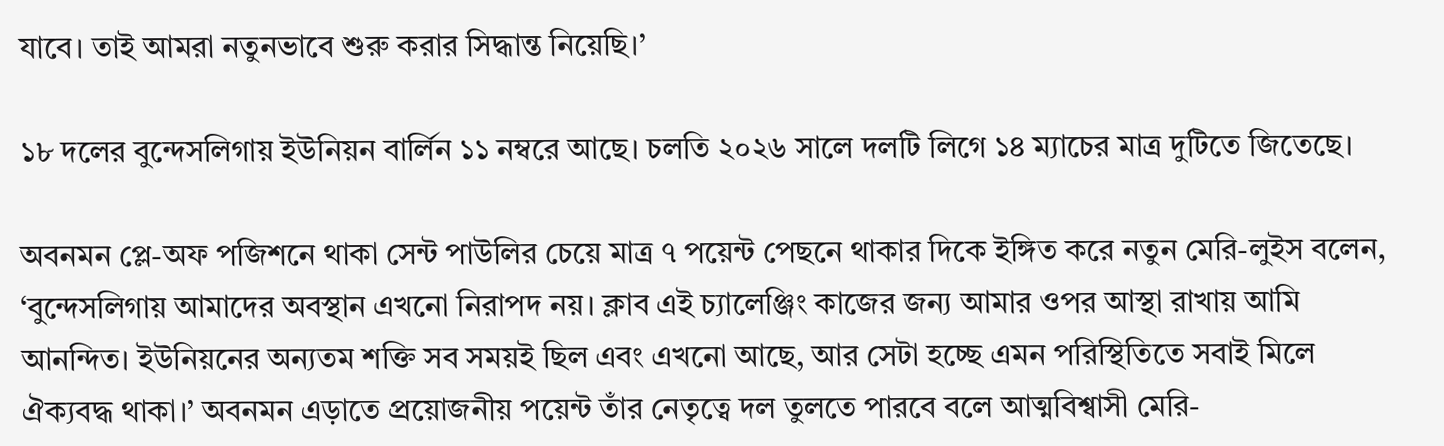যাবে। তাই আমরা নতুনভাবে শুরু করার সিদ্ধান্ত নিয়েছি।’

১৮ দলের বুন্দেসলিগায় ইউনিয়ন বার্লিন ১১ নম্বরে আছে। চলতি ২০২৬ সালে দলটি লিগে ১৪ ম্যাচের মাত্র দুটিতে জিতেছে।

অবনমন প্লে-অফ পজিশনে থাকা সেন্ট পাউলির চেয়ে মাত্র ৭ পয়েন্ট পেছনে থাকার দিকে ইঙ্গিত করে নতুন মেরি-লুইস বলেন, ‘বুন্দেসলিগায় আমাদের অবস্থান এখনো নিরাপদ নয়। ক্লাব এই চ্যালেঞ্জিং কাজের জন্য আমার ওপর আস্থা রাখায় আমি আনন্দিত। ইউনিয়নের অন্যতম শক্তি সব সময়ই ছিল এবং এখনো আছে, আর সেটা হচ্ছে এমন পরিস্থিতিতে সবাই মিলে ঐক্যবদ্ধ থাকা।’ অবনমন এড়াতে প্রয়োজনীয় পয়েন্ট তাঁর নেতৃত্বে দল তুলতে পারবে বলে আত্মবিশ্বাসী মেরি-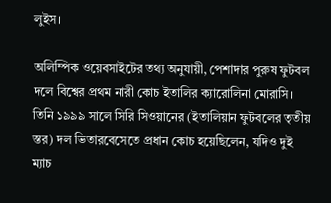লুইস।

অলিম্পিক ওয়েবসাইটের তথ্য অনুযায়ী, পেশাদার পুরুষ ফুটবল দলে বিশ্বের প্রথম নারী কোচ ইতালির ক্যারোলিনা মোরাসি। তিনি ১৯৯৯ সালে সিরি সিওয়ানের (ইতালিয়ান ফুটবলের তৃতীয় স্তর) দল ভিতারবেসেতে প্রধান কোচ হয়েছিলেন, যদিও দুই ম্যাচ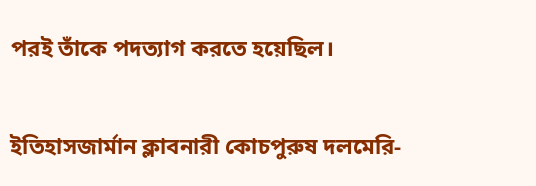পরই তাঁকে পদত্যাগ করতে হয়েছিল।

ইতিহাসজার্মান ক্লাবনারী কোচপুরুষ দলমেরি-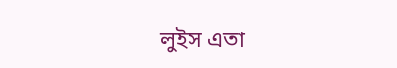লুইস এতা